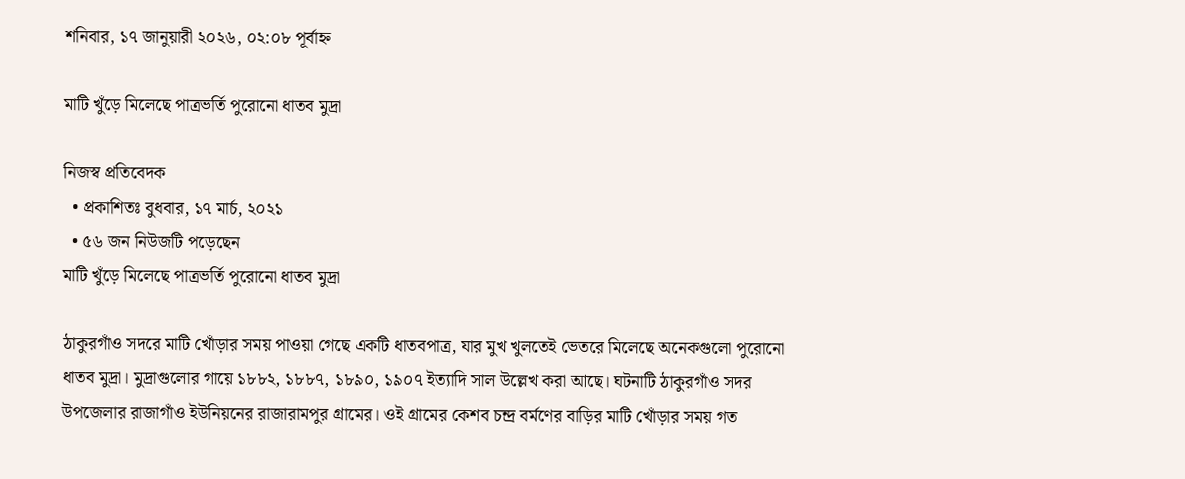শনিবার, ১৭ জানুয়ারী ২০২৬, ০২:০৮ পূর্বাহ্ন

মাটি খুঁড়ে মিলেছে পাত্রভর্তি পুরোনো ধাতব মুদ্রা

নিজস্ব প্রতিবেদক
  • প্রকাশিতঃ বুধবার, ১৭ মার্চ, ২০২১
  • ৫৬ জন নিউজটি পড়েছেন
মাটি খুঁড়ে মিলেছে পাত্রভর্তি পুরোনো ধাতব মুদ্রা

ঠাকুরগাঁও সদরে মাটি খোঁড়ার সময় পাওয়া গেছে একটি ধাতবপাত্র, যার মুখ খুলতেই ভেতরে মিলেছে অনেকগুলো পুরোনো ধাতব মুদ্রা। মুদ্রাগুলোর গায়ে ১৮৮২, ১৮৮৭, ১৮৯০, ১৯০৭ ইত্যাদি সাল উল্লেখ করা আছে। ঘটনাটি ঠাকুরগাঁও সদর উপজেলার রাজাগাঁও ইউনিয়নের রাজারামপুর গ্রামের। ওই গ্রামের কেশব চন্দ্র বর্মণের বাড়ির মাটি খোঁড়ার সময় গত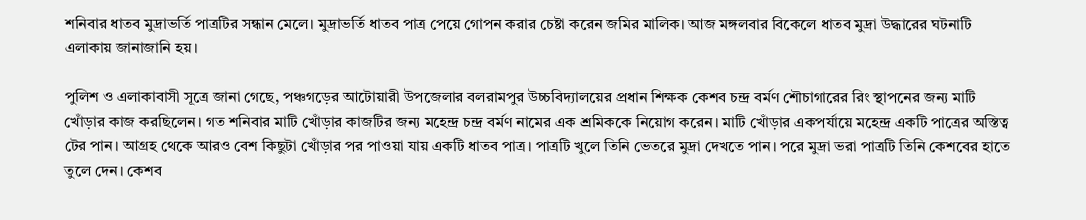শনিবার ধাতব মুদ্রাভর্তি পাত্রটির সন্ধান মেলে। মুদ্রাভর্তি ধাতব পাত্র পেয়ে গোপন করার চেষ্টা করেন জমির মালিক। আজ মঙ্গলবার বিকেলে ধাতব মুদ্রা উদ্ধারের ঘটনাটি এলাকায় জানাজানি হয়।

পুলিশ ও এলাকাবাসী সূত্রে জানা গেছে, পঞ্চগড়ের আটোয়ারী উপজেলার বলরামপুর উচ্চবিদ্যালয়ের প্রধান শিক্ষক কেশব চন্দ্র বর্মণ শৌচাগারের রিং স্থাপনের জন্য মাটি খোঁড়ার কাজ করছিলেন। গত শনিবার মাটি খোঁড়ার কাজটির জন্য মহেন্দ্র চন্দ্র বর্মণ নামের এক শ্রমিককে নিয়োগ করেন। মাটি খোঁড়ার একপর্যায়ে মহেন্দ্র একটি পাত্রের অস্তিত্ব টের পান। আগ্রহ থেকে আরও বেশ কিছুটা খোঁড়ার পর পাওয়া যায় একটি ধাতব পাত্র। পাত্রটি খুলে তিনি ভেতরে মুদ্রা দেখতে পান। পরে মুদ্রা ভরা পাত্রটি তিনি কেশবের হাতে তুলে দেন। কেশব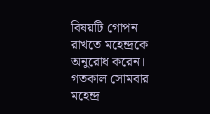বিষয়টি গোপন রাখতে মহেন্দ্রকে অনুরোধ করেন। গতকাল সোমবার মহেন্দ্র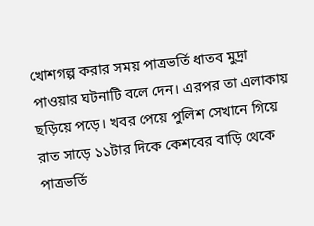খোশগল্প করার সময় পাত্রভর্তি ধাতব মুদ্রা পাওয়ার ঘটনাটি বলে দেন। এরপর তা এলাকায় ছড়িয়ে পড়ে। খবর পেয়ে পুলিশ সেখানে গিয়ে রাত সাড়ে ১১টার দিকে কেশবের বাড়ি থেকে পাত্রভর্তি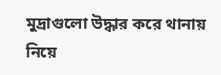মুদ্রাগুলো উদ্ধার করে থানায় নিয়ে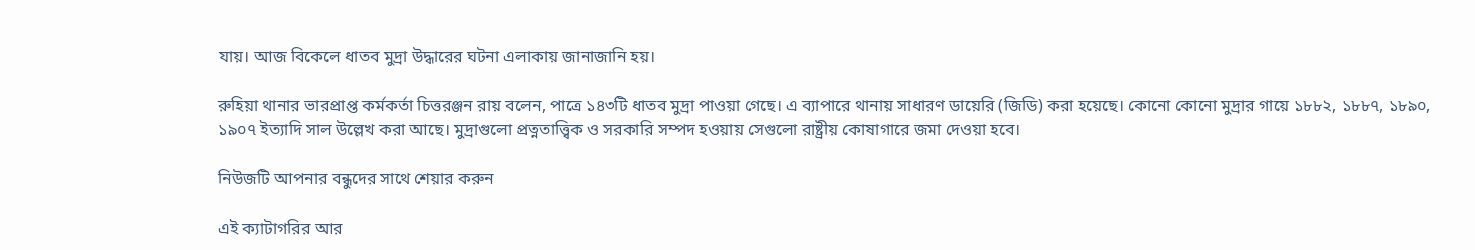যায়। আজ বিকেলে ধাতব মুদ্রা উদ্ধারের ঘটনা এলাকায় জানাজানি হয়।

রুহিয়া থানার ভারপ্রাপ্ত কর্মকর্তা চিত্তরঞ্জন রায় বলেন, পাত্রে ১৪৩টি ধাতব মুদ্রা পাওয়া গেছে। এ ব্যাপারে থানায় সাধারণ ডায়েরি (জিডি) করা হয়েছে। কোনো কোনো মুদ্রার গায়ে ১৮৮২, ১৮৮৭, ১৮৯০, ১৯০৭ ইত্যাদি সাল উল্লেখ করা আছে। মুদ্রাগুলো প্রত্নতাত্ত্বিক ও সরকারি সম্পদ হওয়ায় সেগুলো রাষ্ট্রীয় কোষাগারে জমা দেওয়া হবে।

নিউজটি আপনার বন্ধুদের সাথে শেয়ার করুন

এই ক্যাটাগরির আর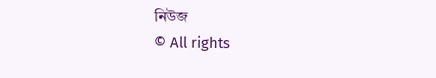নিউজ
© All rights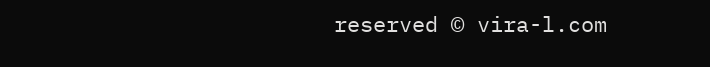reserved © vira-l.com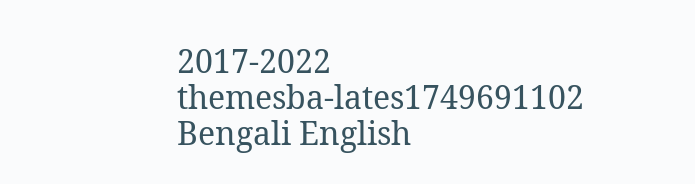2017-2022
themesba-lates1749691102
Bengali English